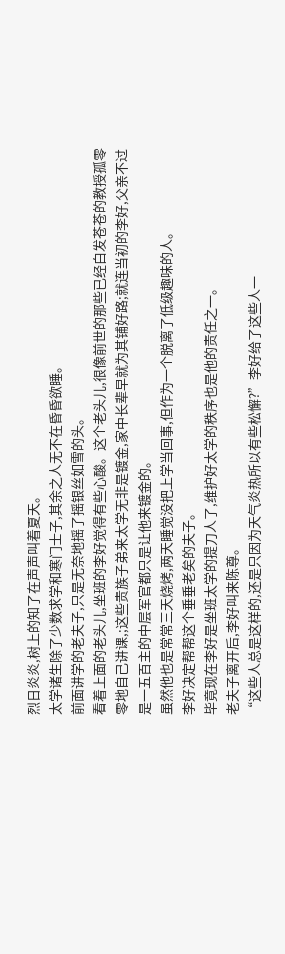烈日炎炎,树上的知了在声声叫着夏天。
太学诸生除了少数求学和寒门士子,其余之人无不在昏昏欲睡。
前面讲学的老夫子,只是无奈地摇了摇银丝如雪的头。
看着上面的老头儿,坐班的李好觉得有些心酸。这个老头儿,很像前世的那些已经白发苍苍的教授孤零零地自己讲课,;这些贵族子弟来太学无非是镀金,家中长辈早就为其铺好路;就连当初的李好,父亲不过是一五百主的中层军官都只是让他来镀金的。
虽然他也是常常三天烧烤,两天睡觉没把上学当回事,但作为一个脱离了低级趣味的人。
李好决定帮帮这个垂垂老矣的夫子。
毕竟现在李好是坐班太学的提刀人了,维护好太学的秩序也是他的责任之一。
老夫子离开后,李好叫来陈尊。
“这些人总是这样的,还是只因为天气炎热所以有些松懈?”李好给了这些人一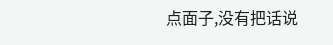点面子,没有把话说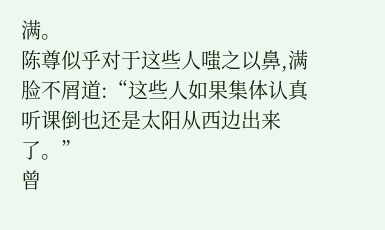满。
陈尊似乎对于这些人嗤之以鼻,满脸不屑道:“这些人如果集体认真听课倒也还是太阳从西边出来了。”
曾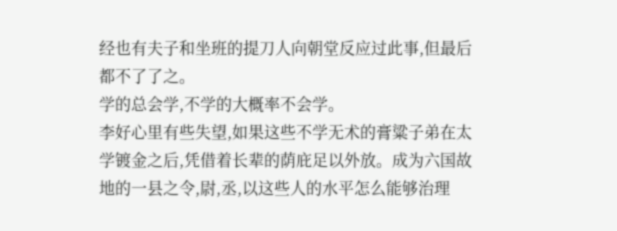经也有夫子和坐班的提刀人向朝堂反应过此事,但最后都不了了之。
学的总会学,不学的大概率不会学。
李好心里有些失望,如果这些不学无术的膏粱子弟在太学镀金之后,凭借着长辈的荫庇足以外放。成为六国故地的一县之令,尉,丞,以这些人的水平怎么能够治理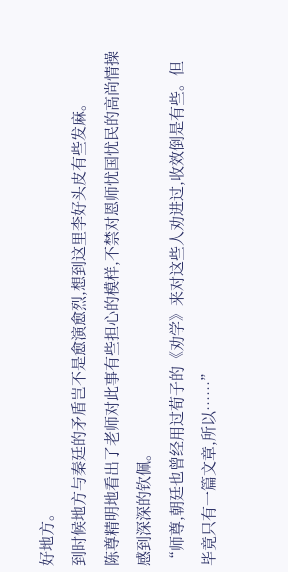好地方。
到时候地方与秦廷的矛盾岂不是愈演愈烈,想到这里李好头皮有些发麻。
陈尊精明地看出了老师对此事有些担心的模样,不禁对恩师忧国忧民的高尚情操感到深深的钦佩。
“师尊,朝廷也曾经用过荀子的《劝学》来对这些人劝进过,收效倒是有些。但毕竟只有一篇文章,所以……”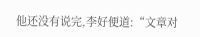他还没有说完,李好便道:“文章对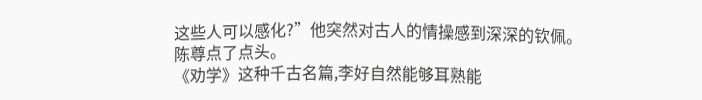这些人可以感化?”他突然对古人的情操感到深深的钦佩。
陈尊点了点头。
《劝学》这种千古名篇,李好自然能够耳熟能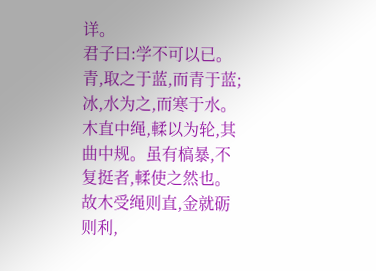详。
君子曰:学不可以已。
青,取之于蓝,而青于蓝;冰,水为之,而寒于水。木直中绳,輮以为轮,其曲中规。虽有槁暴,不复挺者,輮使之然也。故木受绳则直,金就砺则利,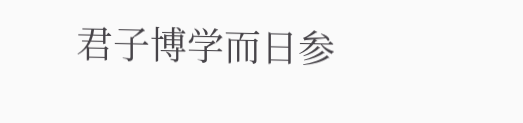君子博学而日参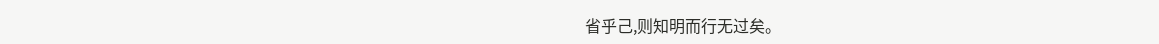省乎己,则知明而行无过矣。